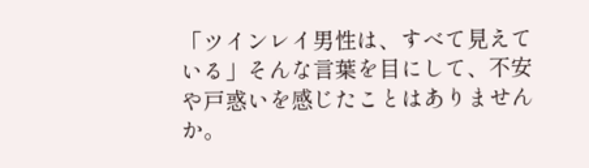「ツインレイ男性は、すべて見えている」そんな言葉を目にして、不安や戸惑いを感じたことはありませんか。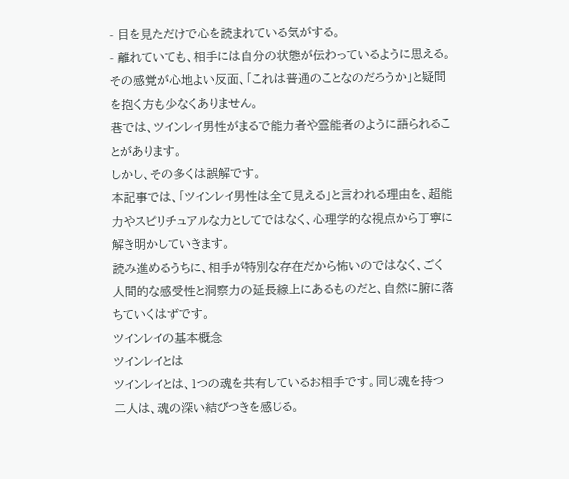- 目を見ただけで心を読まれている気がする。
- 離れていても、相手には自分の状態が伝わっているように思える。
その感覚が心地よい反面、「これは普通のことなのだろうか」と疑問を抱く方も少なくありません。
巷では、ツインレイ男性がまるで能力者や霊能者のように語られることがあります。
しかし、その多くは誤解です。
本記事では、「ツインレイ男性は全て見える」と言われる理由を、超能力やスピリチュアルな力としてではなく、心理学的な視点から丁寧に解き明かしていきます。
読み進めるうちに、相手が特別な存在だから怖いのではなく、ごく人間的な感受性と洞察力の延長線上にあるものだと、自然に腑に落ちていくはずです。
ツインレイの基本概念
ツインレイとは
ツインレイとは、1つの魂を共有しているお相手です。同じ魂を持つ二人は、魂の深い結びつきを感じる。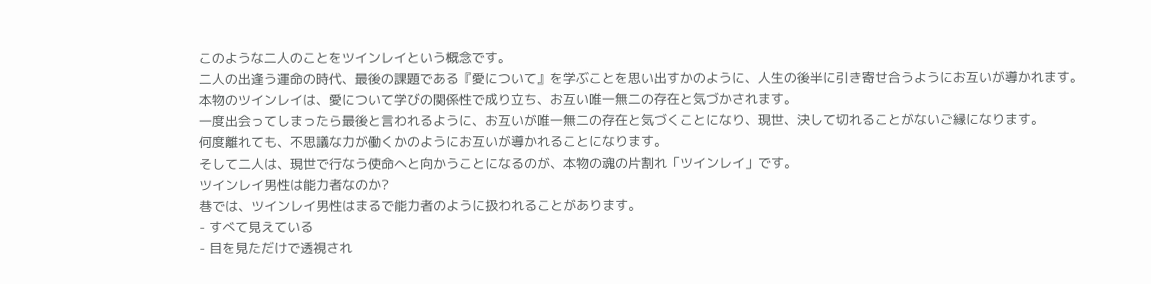このような二人のことをツインレイという概念です。
二人の出逢う運命の時代、最後の課題である『愛について』を学ぶことを思い出すかのように、人生の後半に引き寄せ合うようにお互いが導かれます。
本物のツインレイは、愛について学びの関係性で成り立ち、お互い唯一無二の存在と気づかされます。
一度出会ってしまったら最後と言われるように、お互いが唯一無二の存在と気づくことになり、現世、決して切れることがないご縁になります。
何度離れても、不思議な力が働くかのようにお互いが導かれることになります。
そして二人は、現世で行なう使命へと向かうことになるのが、本物の魂の片割れ「ツインレイ」です。
ツインレイ男性は能力者なのか?
巷では、ツインレイ男性はまるで能力者のように扱われることがあります。
- すべて見えている
- 目を見ただけで透視され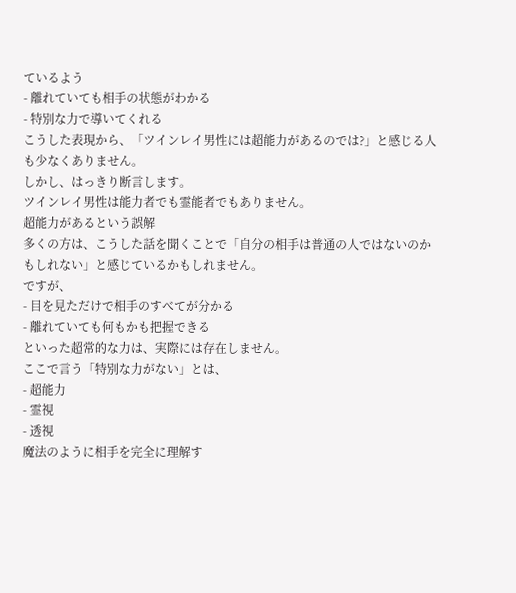ているよう
- 離れていても相手の状態がわかる
- 特別な力で導いてくれる
こうした表現から、「ツインレイ男性には超能力があるのでは?」と感じる人も少なくありません。
しかし、はっきり断言します。
ツインレイ男性は能力者でも霊能者でもありません。
超能力があるという誤解
多くの方は、こうした話を聞くことで「自分の相手は普通の人ではないのかもしれない」と感じているかもしれません。
ですが、
- 目を見ただけで相手のすべてが分かる
- 離れていても何もかも把握できる
といった超常的な力は、実際には存在しません。
ここで言う「特別な力がない」とは、
- 超能力
- 霊視
- 透視
魔法のように相手を完全に理解す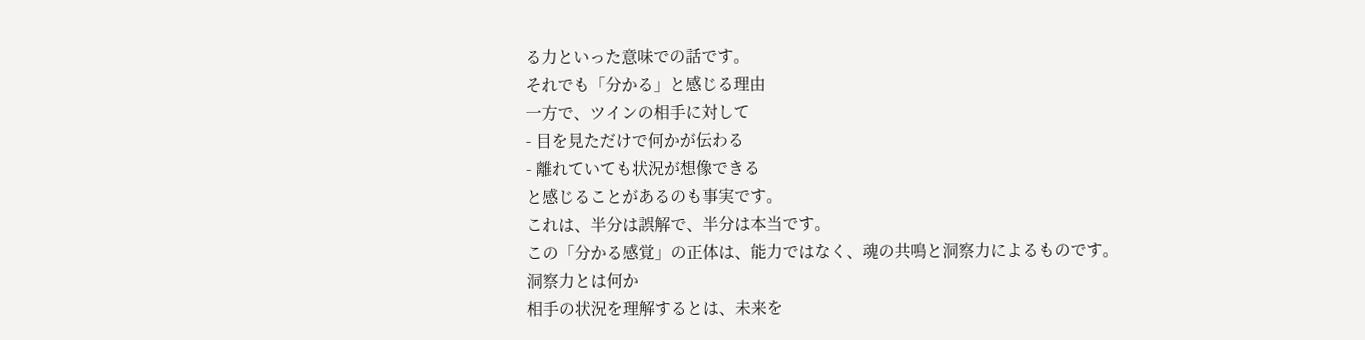る力といった意味での話です。
それでも「分かる」と感じる理由
一方で、ツインの相手に対して
- 目を見ただけで何かが伝わる
- 離れていても状況が想像できる
と感じることがあるのも事実です。
これは、半分は誤解で、半分は本当です。
この「分かる感覚」の正体は、能力ではなく、魂の共鳴と洞察力によるものです。
洞察力とは何か
相手の状況を理解するとは、未来を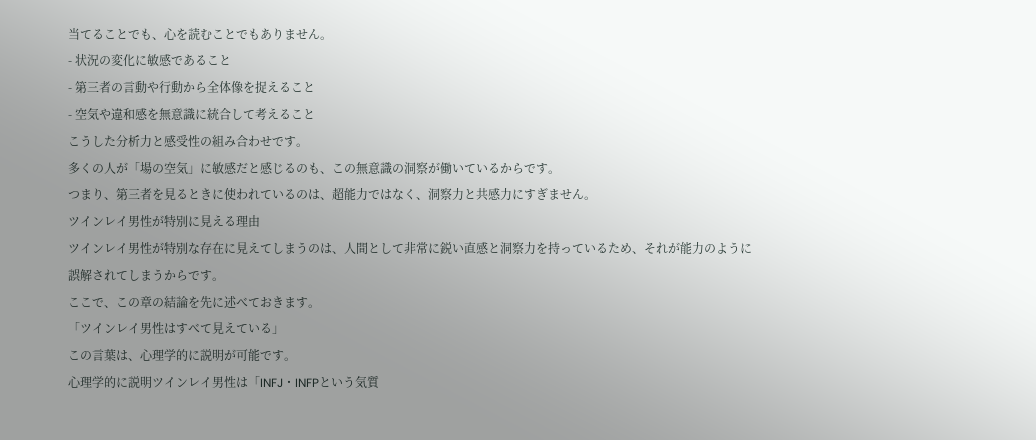当てることでも、心を読むことでもありません。
- 状況の変化に敏感であること
- 第三者の言動や行動から全体像を捉えること
- 空気や違和感を無意識に統合して考えること
こうした分析力と感受性の組み合わせです。
多くの人が「場の空気」に敏感だと感じるのも、この無意識の洞察が働いているからです。
つまり、第三者を見るときに使われているのは、超能力ではなく、洞察力と共感力にすぎません。
ツインレイ男性が特別に見える理由
ツインレイ男性が特別な存在に見えてしまうのは、人間として非常に鋭い直感と洞察力を持っているため、それが能力のように誤解されてしまうからです。
ここで、この章の結論を先に述べておきます。
「ツインレイ男性はすべて見えている」
この言葉は、心理学的に説明が可能です。
心理学的に説明ツインレイ男性は「INFJ・INFPという気質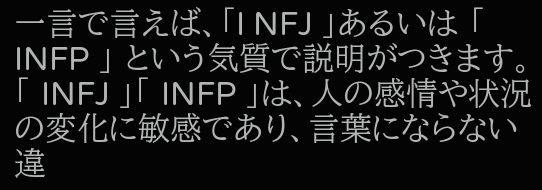一言で言えば、「I NFJ 」あるいは 「 INFP 」 という気質で説明がつきます。
「 INFJ 」「 INFP 」は、人の感情や状況の変化に敏感であり、言葉にならない違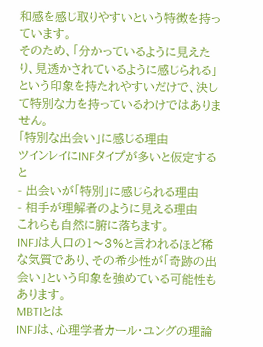和感を感じ取りやすいという特徴を持っています。
そのため、「分かっているように見えたり、見透かされているように感じられる」という印象を持たれやすいだけで、決して特別な力を持っているわけではありません。
「特別な出会い」に感じる理由
ツインレイにINFタイプが多いと仮定すると
- 出会いが「特別」に感じられる理由
- 相手が理解者のように見える理由
これらも自然に腑に落ちます。
INFJは人口の1〜3%と言われるほど稀な気質であり、その希少性が「奇跡の出会い」という印象を強めている可能性もあります。
MBTIとは
INFJは、心理学者カール・ユングの理論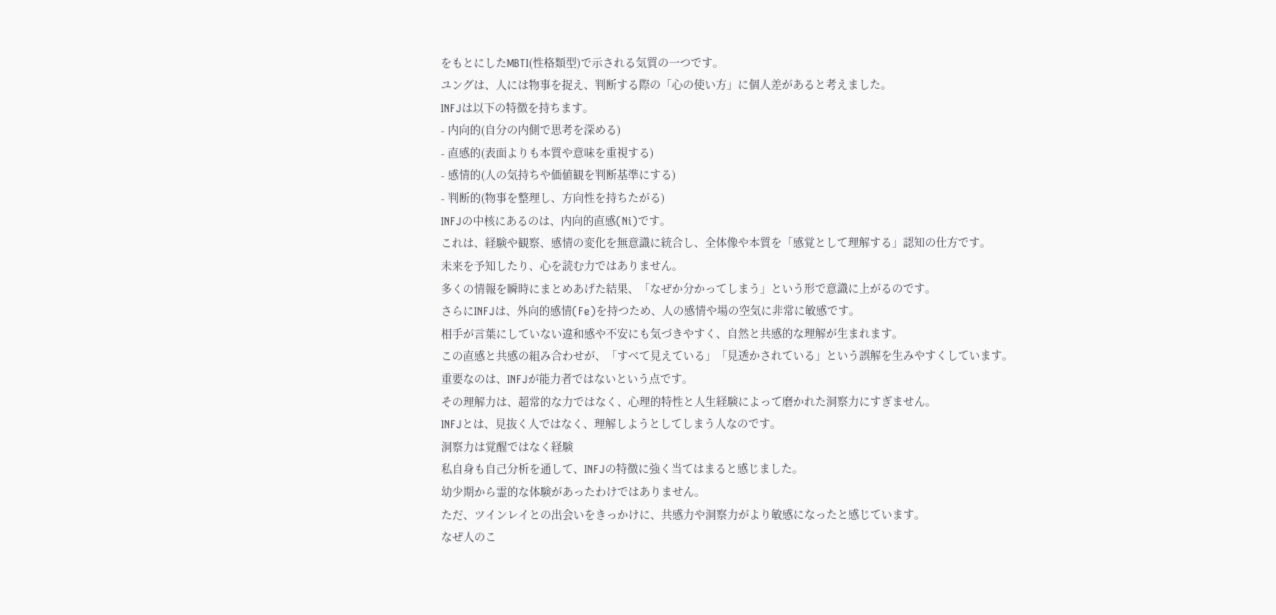をもとにしたMBTI(性格類型)で示される気質の一つです。
ユングは、人には物事を捉え、判断する際の「心の使い方」に個人差があると考えました。
INFJは以下の特徴を持ちます。
- 内向的(自分の内側で思考を深める)
- 直感的(表面よりも本質や意味を重視する)
- 感情的(人の気持ちや価値観を判断基準にする)
- 判断的(物事を整理し、方向性を持ちたがる)
INFJの中核にあるのは、内向的直感(Ni)です。
これは、経験や観察、感情の変化を無意識に統合し、全体像や本質を「感覚として理解する」認知の仕方です。
未来を予知したり、心を読む力ではありません。
多くの情報を瞬時にまとめあげた結果、「なぜか分かってしまう」という形で意識に上がるのです。
さらにINFJは、外向的感情(Fe)を持つため、人の感情や場の空気に非常に敏感です。
相手が言葉にしていない違和感や不安にも気づきやすく、自然と共感的な理解が生まれます。
この直感と共感の組み合わせが、「すべて見えている」「見透かされている」という誤解を生みやすくしています。
重要なのは、INFJが能力者ではないという点です。
その理解力は、超常的な力ではなく、心理的特性と人生経験によって磨かれた洞察力にすぎません。
INFJとは、見抜く人ではなく、理解しようとしてしまう人なのです。
洞察力は覚醒ではなく経験
私自身も自己分析を通して、INFJの特徴に強く当てはまると感じました。
幼少期から霊的な体験があったわけではありません。
ただ、ツインレイとの出会いをきっかけに、共感力や洞察力がより敏感になったと感じています。
なぜ人のこ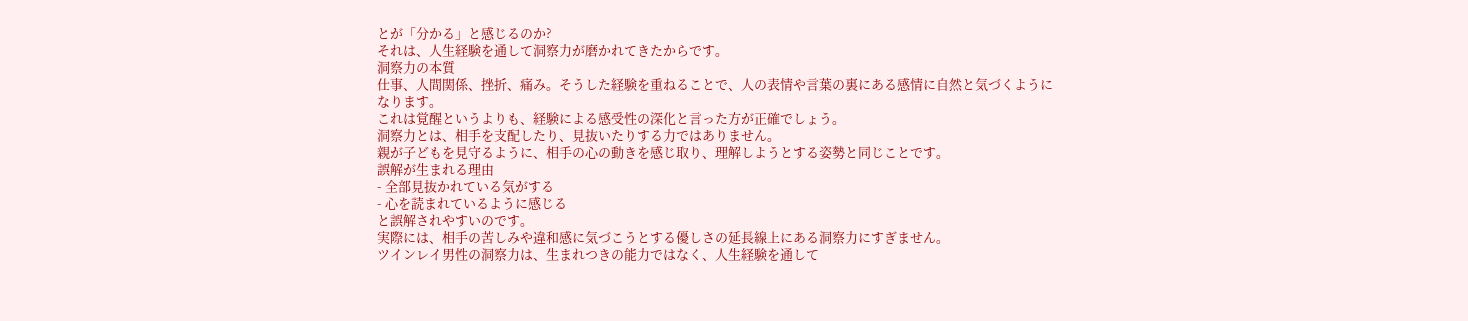とが「分かる」と感じるのか?
それは、人生経験を通して洞察力が磨かれてきたからです。
洞察力の本質
仕事、人間関係、挫折、痛み。そうした経験を重ねることで、人の表情や言葉の裏にある感情に自然と気づくようになります。
これは覚醒というよりも、経験による感受性の深化と言った方が正確でしょう。
洞察力とは、相手を支配したり、見抜いたりする力ではありません。
親が子どもを見守るように、相手の心の動きを感じ取り、理解しようとする姿勢と同じことです。
誤解が生まれる理由
- 全部見抜かれている気がする
- 心を読まれているように感じる
と誤解されやすいのです。
実際には、相手の苦しみや違和感に気づこうとする優しさの延長線上にある洞察力にすぎません。
ツインレイ男性の洞察力は、生まれつきの能力ではなく、人生経験を通して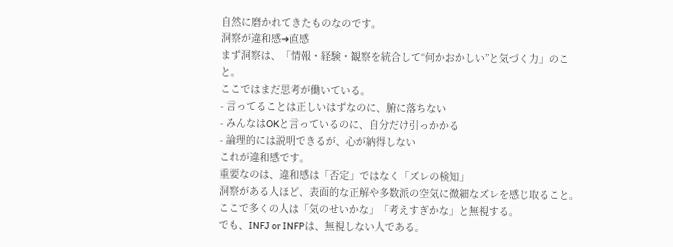自然に磨かれてきたものなのです。
洞察が違和感➜直感
まず洞察は、「情報・経験・観察を統合して“何かおかしい”と気づく力」のこと。
ここではまだ思考が働いている。
- 言ってることは正しいはずなのに、腑に落ちない
- みんなはOKと言っているのに、自分だけ引っかかる
- 論理的には説明できるが、心が納得しない
これが違和感です。
重要なのは、違和感は「否定」ではなく「ズレの検知」
洞察がある人ほど、表面的な正解や多数派の空気に微細なズレを感じ取ること。
ここで多くの人は「気のせいかな」「考えすぎかな」と無視する。
でも、INFJ or INFPは、無視しない人である。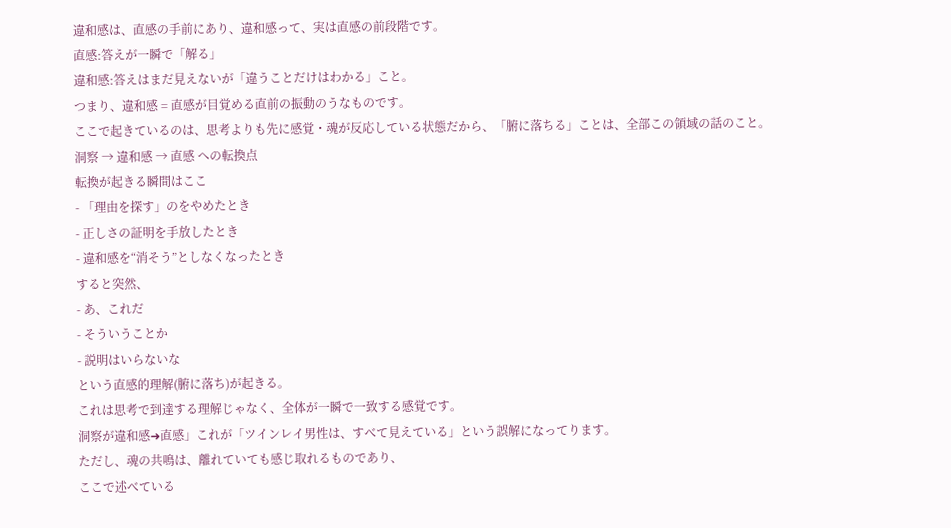違和感は、直感の手前にあり、違和感って、実は直感の前段階です。
直感:答えが一瞬で「解る」
違和感:答えはまだ見えないが「違うことだけはわかる」こと。
つまり、違和感 = 直感が目覚める直前の振動のうなものです。
ここで起きているのは、思考よりも先に感覚・魂が反応している状態だから、「腑に落ちる」ことは、全部この領域の話のこと。
洞察 → 違和感 → 直感 への転換点
転換が起きる瞬間はここ
- 「理由を探す」のをやめたとき
- 正しさの証明を手放したとき
- 違和感を“消そう”としなくなったとき
すると突然、
- あ、これだ
- そういうことか
- 説明はいらないな
という直感的理解(腑に落ち)が起きる。
これは思考で到達する理解じゃなく、全体が一瞬で一致する感覚です。
洞察が違和感➜直感」これが「ツインレイ男性は、すべて見えている」という誤解になってります。
ただし、魂の共鳴は、離れていても感じ取れるものであり、
ここで述べている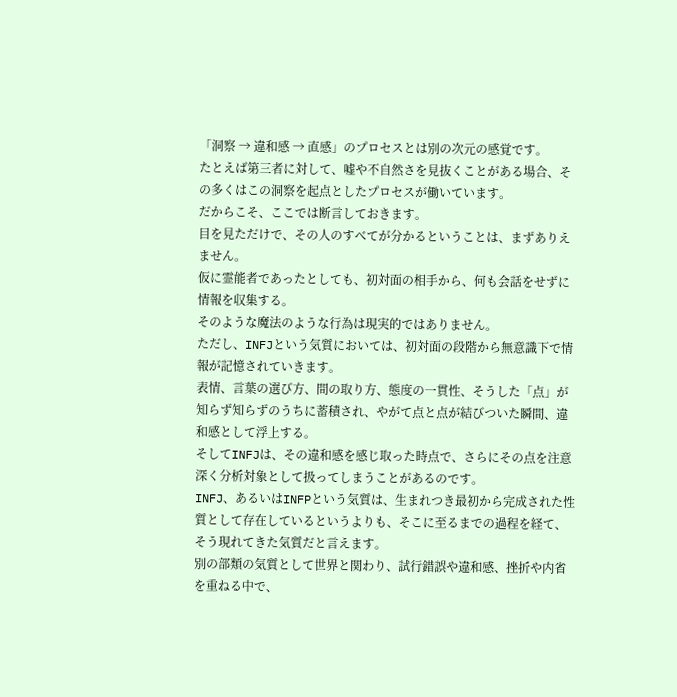「洞察 → 違和感 → 直感」のプロセスとは別の次元の感覚です。
たとえば第三者に対して、嘘や不自然さを見抜くことがある場合、その多くはこの洞察を起点としたプロセスが働いています。
だからこそ、ここでは断言しておきます。
目を見ただけで、その人のすべてが分かるということは、まずありえません。
仮に霊能者であったとしても、初対面の相手から、何も会話をせずに情報を収集する。
そのような魔法のような行為は現実的ではありません。
ただし、INFJという気質においては、初対面の段階から無意識下で情報が記憶されていきます。
表情、言葉の選び方、間の取り方、態度の一貫性、そうした「点」が知らず知らずのうちに蓄積され、やがて点と点が結びついた瞬間、違和感として浮上する。
そしてINFJは、その違和感を感じ取った時点で、さらにその点を注意深く分析対象として扱ってしまうことがあるのです。
INFJ、あるいはINFPという気質は、生まれつき最初から完成された性質として存在しているというよりも、そこに至るまでの過程を経て、そう現れてきた気質だと言えます。
別の部類の気質として世界と関わり、試行錯誤や違和感、挫折や内省を重ねる中で、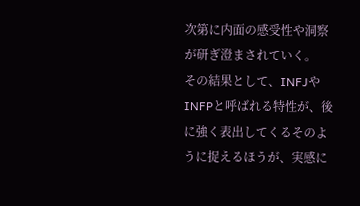次第に内面の感受性や洞察が研ぎ澄まされていく。
その結果として、INFJやINFPと呼ばれる特性が、後に強く表出してくるそのように捉えるほうが、実感に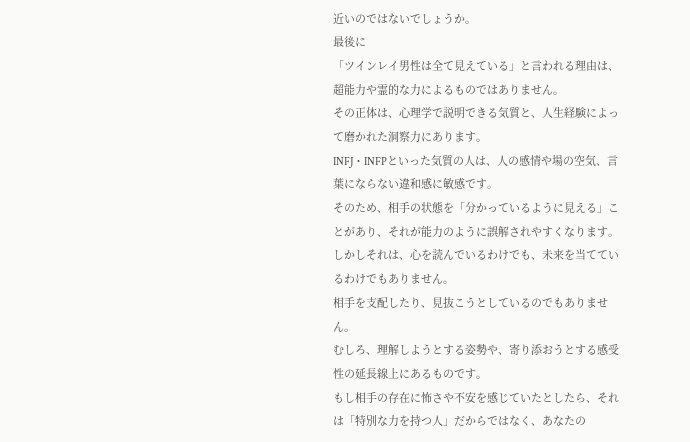近いのではないでしょうか。
最後に
「ツインレイ男性は全て見えている」と言われる理由は、超能力や霊的な力によるものではありません。
その正体は、心理学で説明できる気質と、人生経験によって磨かれた洞察力にあります。
INFJ・INFPといった気質の人は、人の感情や場の空気、言葉にならない違和感に敏感です。
そのため、相手の状態を「分かっているように見える」ことがあり、それが能力のように誤解されやすくなります。
しかしそれは、心を読んでいるわけでも、未来を当てているわけでもありません。
相手を支配したり、見抜こうとしているのでもありません。
むしろ、理解しようとする姿勢や、寄り添おうとする感受性の延長線上にあるものです。
もし相手の存在に怖さや不安を感じていたとしたら、それは「特別な力を持つ人」だからではなく、あなたの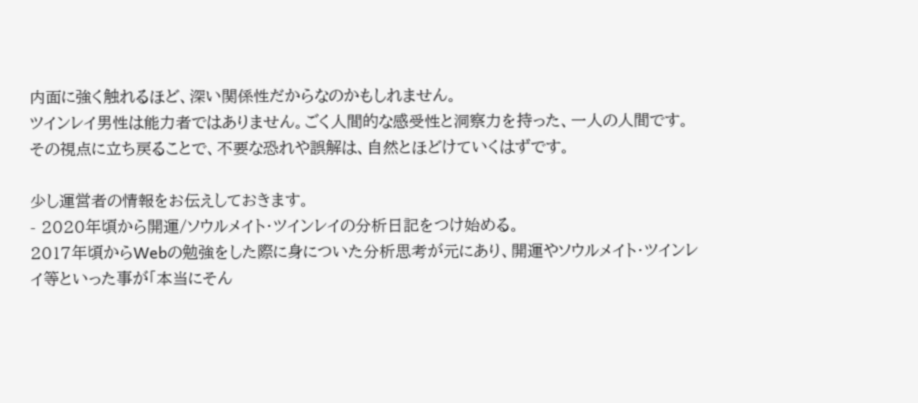内面に強く触れるほど、深い関係性だからなのかもしれません。
ツインレイ男性は能力者ではありません。ごく人間的な感受性と洞察力を持った、一人の人間です。
その視点に立ち戻ることで、不要な恐れや誤解は、自然とほどけていくはずです。

少し運営者の情報をお伝えしておきます。
- 2020年頃から開運/ソウルメイト・ツインレイの分析日記をつけ始める。
2017年頃からWebの勉強をした際に身についた分析思考が元にあり、開運やソウルメイト・ツインレイ等といった事が「本当にそん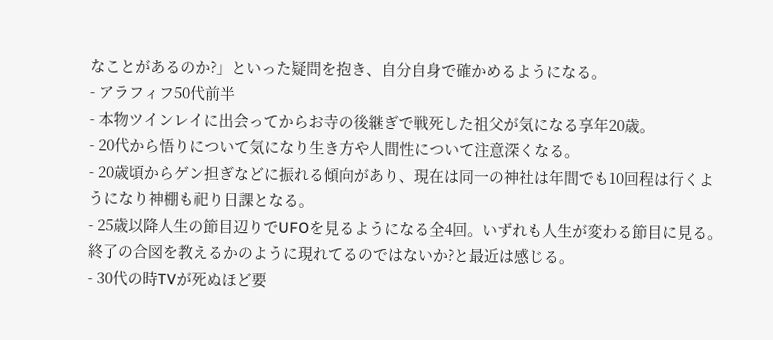なことがあるのか?」といった疑問を抱き、自分自身で確かめるようになる。
- アラフィフ50代前半
- 本物ツインレイに出会ってからお寺の後継ぎで戦死した祖父が気になる享年20歳。
- 20代から悟りについて気になり生き方や人間性について注意深くなる。
- 20歳頃からゲン担ぎなどに振れる傾向があり、現在は同一の神社は年間でも10回程は行くようになり神棚も祀り日課となる。
- 25歳以降人生の節目辺りでUFOを見るようになる全4回。いずれも人生が変わる節目に見る。終了の合図を教えるかのように現れてるのではないか?と最近は感じる。
- 30代の時TVが死ぬほど要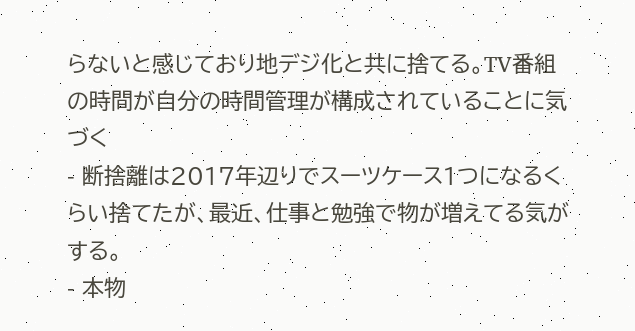らないと感じており地デジ化と共に捨てる。TV番組の時間が自分の時間管理が構成されていることに気づく
- 断捨離は2017年辺りでスーツケース1つになるくらい捨てたが、最近、仕事と勉強で物が増えてる気がする。
- 本物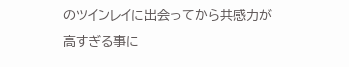のツインレイに出会ってから共感力が高すぎる事に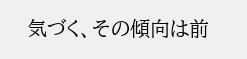気づく、その傾向は前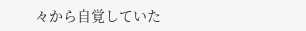々から自覚していた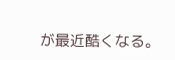が最近酷くなる。